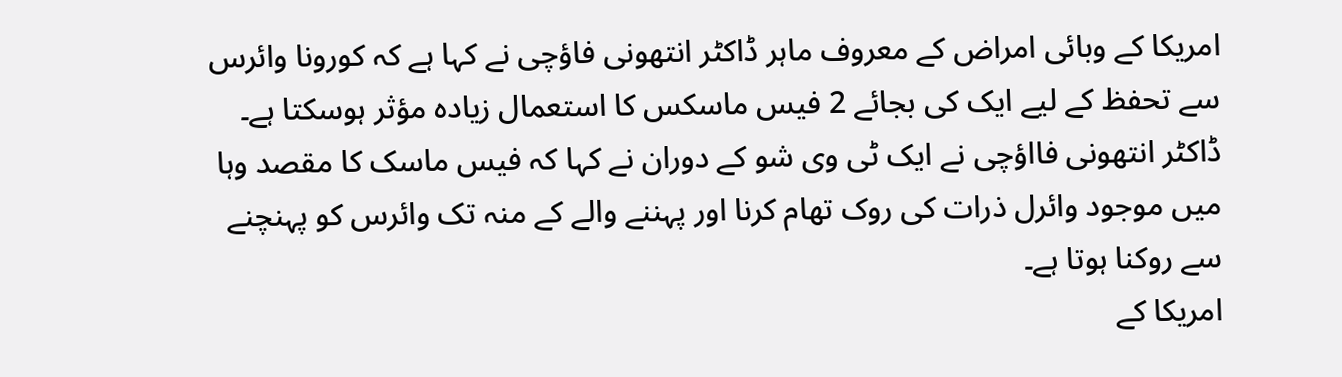امریکا کے وبائی امراض کے معروف ماہر ڈاکٹر انتھونی فاؤچی نے کہا ہے کہ کورونا وائرس سے تحفظ کے لیے ایک کی بجائے 2 فیس ماسکس کا استعمال زیادہ مؤثر ہوسکتا ہے۔
ڈاکٹر انتھونی فااؤچی نے ایک ٹی وی شو کے دوران نے کہا کہ فیس ماسک کا مقصد وہا میں موجود وائرل ذرات کی روک تھام کرنا اور پہننے والے کے منہ تک وائرس کو پہنچنے سے روکنا ہوتا ہے۔
امریکا کے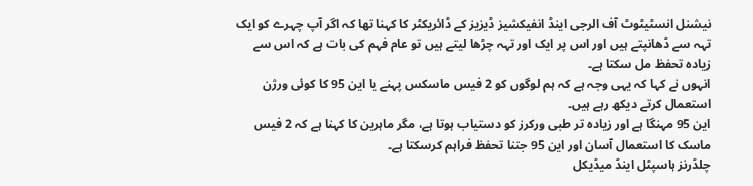نیشنل انسٹیٹوٹ آف الرجی اینڈ انفیکشیز ڈیزیز کے ڈائریکٹر کا کہنا تھا کہ اگر آپ چہرے کو ایک تہہ سے ڈھانپتے ہیں اور اس پر ایک اور تہہ چڑھا لیتے ہیں تو عام فہم کی بات ہے کہ اس سے زیادہ تحفظ مل سکتا ہے۔
انہوں نے کہا کہ یہی وجہ ہے کہ ہم لوگوں کو 2 فیس ماسکس پہنے یا این 95 کا کوئی ورژن استعمال کرتے دیکھ رہے ہیں۔
این 95 مہنگا ہے اور زیادہ تر طبی ورکرز کو دستیاب ہوتا ہے، مگر ماہرین کا کہنا ہے کہ 2 فیس ماسک کا استعمال آسان اور این 95 جتنا تحفظ فراہم کرسکتا ہے۔
چلڈرنز ہاسپٹل اینڈ میڈیکل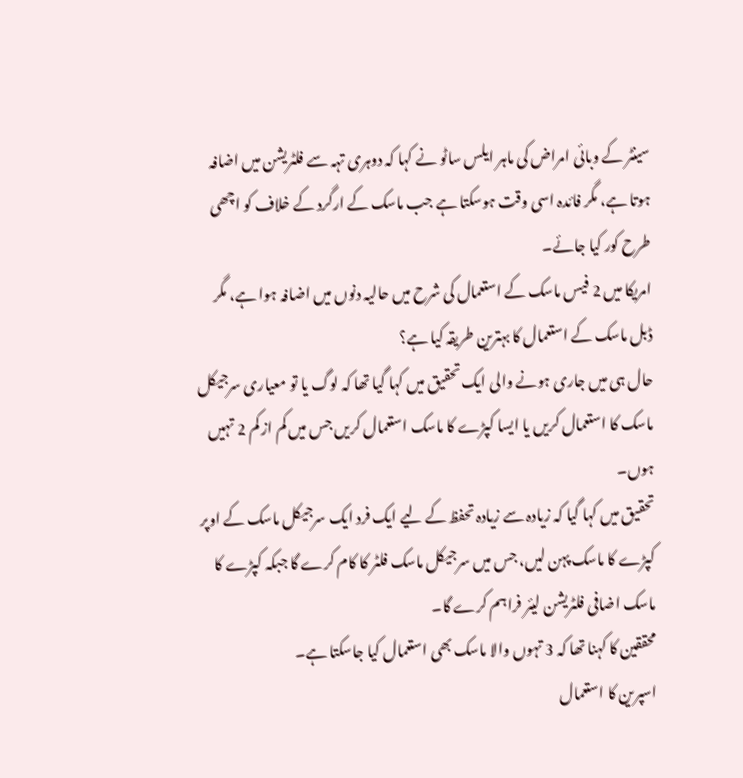سینٹر کے وبائی امراض کی ماہر ایلس ساٹو نے کہا کہ دوہری تہہ سے فلٹریشن میں اضافہ ہوتا ہے، مگر فائدہ اسی وقت ہوسکتا ہے جب ماسک کے ارگرد کے خلاف کو اچھی طرح کور کیا جائے۔
امریکا میں 2 فیس ماسک کے استعمال کی شرح میں حالیہ دنوں میں اضافہ ہوا ہے، مگر ڈبل ماسک کے استعمال کا بہترین طریقہ کیا ہے؟
حال ہی میں جاری ہونے والی ایک تحقیق میں کہا گیا تھا کہ لوگ یا تو معیاری سرجیکل ماسک کا استعمال کریں یا ایسا کپڑے کا ماسک استعمال کریں جس میں کم از کم 2 تہیں ہوں۔
تحقیق میں کہا گیا کہ زیادہ سے زیادہ تحفظ کے لیے ایک فرد ایک سرجیکل ماسک کے اوپر کپڑے کا ماسک پہن لیں، جس میں سرجیکل ماسک فلٹر کا کام کرے گا جبکہ کپڑے کا ماسک اضافی فلٹریشن لیئر فراہم کرے گا۔
محققین کا کہنا تھا کہ 3 تہوں والا ماسک بھی استعمال کیا جاسکتا ہے۔
اسپرین کا استعمال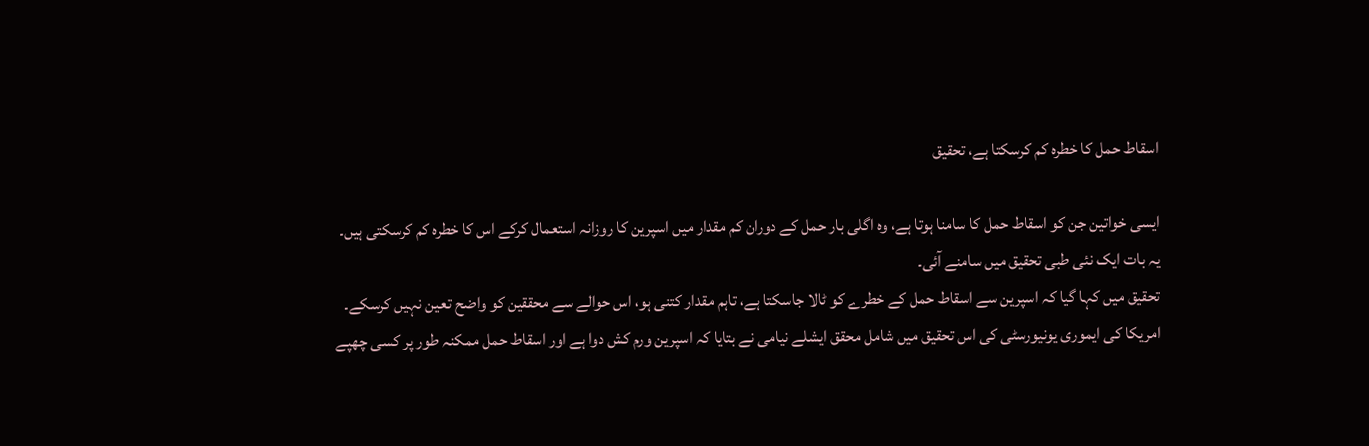اسقاط حمل کا خطرہ کم کرسکتا ہے، تحقیق

ایسی خواتین جن کو اسقاط حمل کا سامنا ہوتا ہے، وہ اگلی بار حمل کے دوران کم مقدار میں اسپرین کا روزانہ استعمال کرکے اس کا خطرہ کم کرسکتی ہیں۔
یہ بات ایک نئی طبی تحقیق میں سامنے آئی۔
تحقیق میں کہا گیا کہ اسپرین سے اسقاط حمل کے خطرے کو ٹالا جاسکتا ہے، تاہم مقدار کتنی ہو، اس حوالے سے محققین کو واضح تعین نہیں کرسکے۔
امریکا کی ایموری یونیورسٹی کی اس تحقیق میں شامل محقق ایشلے نیامی نے بتایا کہ اسپرین ورم کش دوا ہے اور اسقاط حمل ممکنہ طور پر کسی چھپے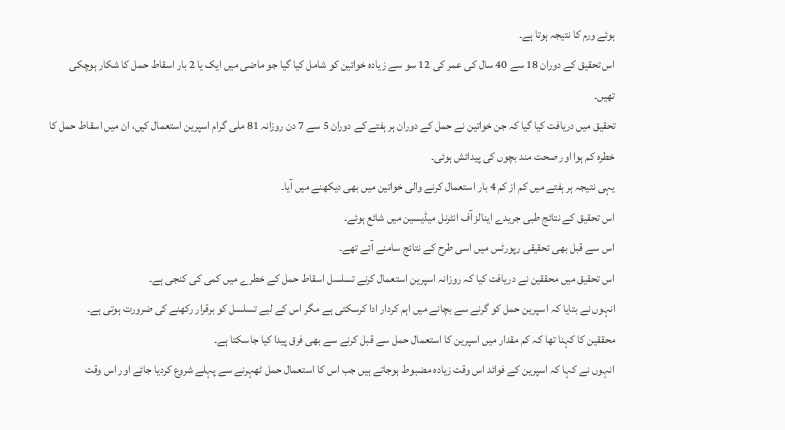ہوئے ورم کا نتیجہ ہوتا ہے۔
اس تحقیق کے دوران 18 سے 40 سال کی عمر کی 12 سو سے زیادہ خواتین کو شامل کیا گیا جو ماضی میں ایک یا 2 بار اسقاط حمل کا شکار ہوچکی تھیں۔
تحقیق میں دریافت کیا گیا کہ جن خواتین نے حمل کے دوران ہر ہفتے کے دوران 5 سے 7 دن روزانہ 81 ملی گرام اسپرین استعمال کیں، ان میں اسقاط حمل کا خطرہ کم ہوا اور صحت مند بچوں کی پیدائش ہوئی۔
یہی نتیجہ ہر ہفتے میں کم از کم 4 بار استعمال کرنے والی خواتین میں بھی دیکھنے میں آیا۔
اس تحقیق کے نتائج طبی جریدے اینالز آف انٹرنل میڈیسین میں شائع ہوئے۔
اس سے قبل بھی تحقیقی رپورٹس میں اسی طرح کے نتائج سامنے آئے تھے۔
اس تحقیق میں محققین نے دریافت کیا کہ روزانہ اسپرین استعمال کرنے تسلسل اسقاط حمل کے خطرے میں کمی کی کنجی ہے۔
انہوں نے بتایا کہ اسپرین حمل کو گرنے سے بچانے میں اہم کردار ادا کرسکتی ہے مگر اس کے لیے تسلسل کو برقرار رکھنے کی ضرورت ہوتی ہے۔
محققین کا کہنا تھا کہ کم مقدار میں اسپرین کا استعمال حمل سے قبل کرنے سے بھی فرق پیدا کیا جاسکتا ہے۔
انہوں نے کہا کہ اسپرین کے فوائد اس وقت زیادہ مضبوط ہوجاتے ہیں جب اس کا استعمال حمل ٹھہرنے سے پہلے شروع کردیا جائے اور اس وقت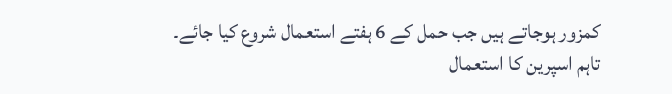کمزور ہوجاتے ہیں جب حمل کے 6 ہفتے استعمال شروع کیا جائے۔
تاہم اسپرین کا استعمال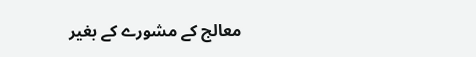معالج کے مشورے کے بغیر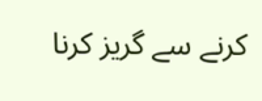کرنے سے گریز کرنا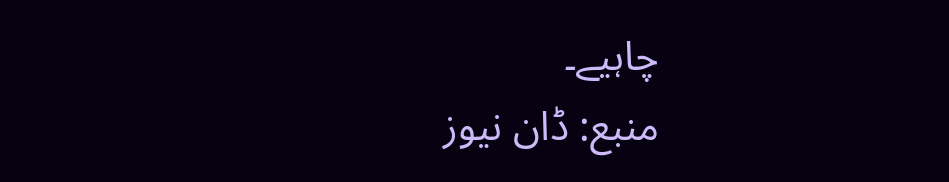چاہیے۔
منبع: ڈان نیوز